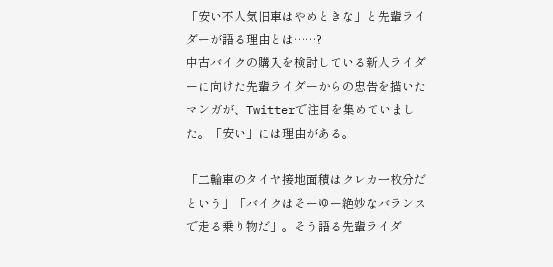「安い不人気旧車はやめときな」と先輩ライダーが語る理由とは……?
中古バイクの購入を検討している新人ライダーに向けた先輩ライダーからの忠告を描いたマンガが、Twitterで注目を集めていました。「安い」には理由がある。

「二輪車のタイヤ接地面積はクレカ一枚分だという」「バイクはそーゆー絶妙なバランスで走る乗り物だ」。そう語る先輩ライダ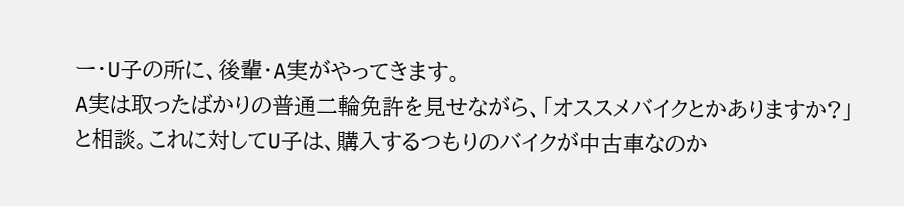ー・U子の所に、後輩・A実がやってきます。
A実は取ったばかりの普通二輪免許を見せながら、「オススメバイクとかありますか?」と相談。これに対してU子は、購入するつもりのバイクが中古車なのか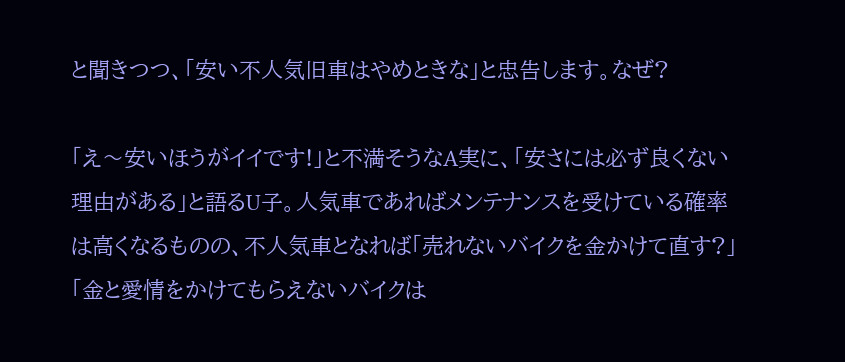と聞きつつ、「安い不人気旧車はやめときな」と忠告します。なぜ?

「え〜安いほうがイイです!」と不満そうなA実に、「安さには必ず良くない理由がある」と語るU子。人気車であればメンテナンスを受けている確率は高くなるものの、不人気車となれば「売れないバイクを金かけて直す?」「金と愛情をかけてもらえないバイクは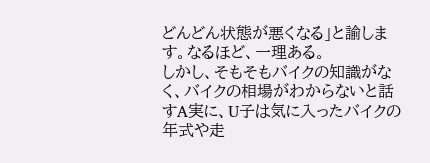どんどん状態が悪くなる」と諭します。なるほど、一理ある。
しかし、そもそもバイクの知識がなく、バイクの相場がわからないと話すA実に、U子は気に入ったバイクの年式や走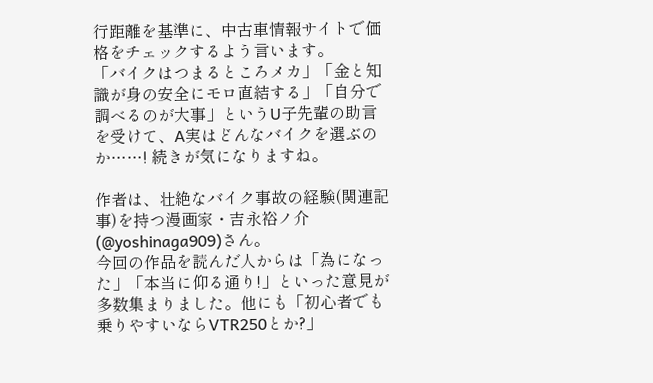行距離を基準に、中古車情報サイトで価格をチェックするよう言います。
「バイクはつまるところメカ」「金と知識が身の安全にモロ直結する」「自分で調べるのが大事」というU子先輩の助言を受けて、A実はどんなバイクを選ぶのか……! 続きが気になりますね。

作者は、壮絶なバイク事故の経験(関連記事)を持つ漫画家・吉永裕ノ介(@yoshinaga909)さん。
今回の作品を読んだ人からは「為になった」「本当に仰る通り!」といった意見が多数集まりました。他にも「初心者でも乗りやすいならVTR250とか?」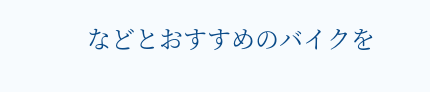などとおすすめのバイクを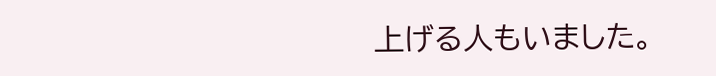上げる人もいました。